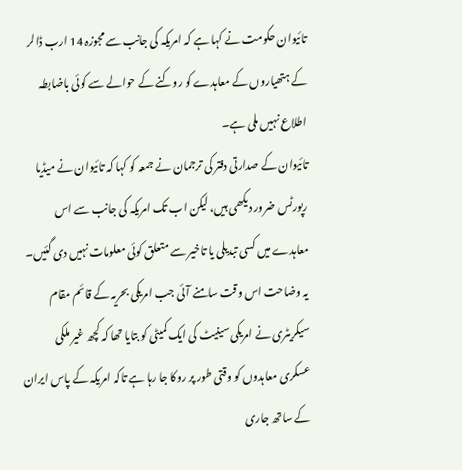تائیوان حکومت نے کہا ہے کہ امریکہ کی جانب سے مجوزہ 14 ارب ڈالر کے ہتھیاروں کے معاہدے کو روکنے کے حوالے سے کوئی باضابطہ اطلاع نہیں ملی ہے۔
تائیوان کے صدارتی دفتر کی ترجمان نے جمعہ کو کہا کہ تائیوان نے میڈیا رپورٹس ضرور دیکھی ہیں، لیکن اب تک امریکہ کی جانب سے اس معاہدے میں کسی تبدیلی یا تاخیر سے متعلق کوئی معلومات نہیں دی گئیں۔
یہ وضاحت اس وقت سامنے آئی جب امریکی بحریہ کے قائم مقام سیکریٹری نے امریکی سینیٹ کی ایک کمیٹی کو بتایا تھا کہ کچھ غیر ملکی عسکری معاہدوں کو وقتی طور پر روکا جا رہا ہے تاکہ امریکہ کے پاس ایران کے ساتھ جاری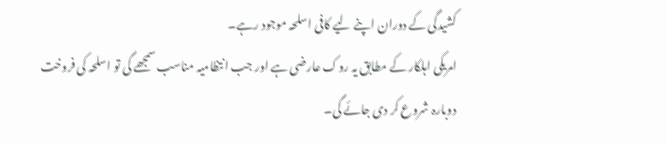کشیدگی کے دوران اپنے لیے کافی اسلحہ موجود رہے۔
امریکی اہلکار کے مطابق یہ روک عارضی ہے اور جب انتظامیہ مناسب سمجھے گی تو اسلحہ کی فروخت دوبارہ شروع کر دی جائے گی۔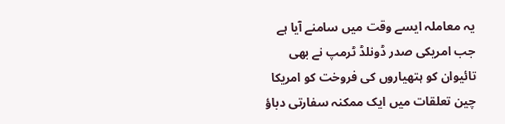یہ معاملہ ایسے وقت میں سامنے آیا ہے جب امریکی صدر ڈونلڈ ٹرمپ نے بھی تائیوان کو ہتھیاروں کی فروخت کو امریکا چین تعلقات میں ایک ممکنہ سفارتی دباؤ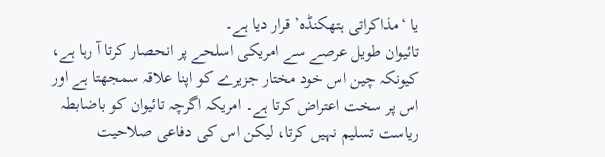یا ‘مذاکراتی ہتھکنڈہ’ قرار دیا ہے۔
تائیوان طویل عرصے سے امریکی اسلحے پر انحصار کرتا آ رہا ہے، کیونکہ چین اس خود مختار جزیرے کو اپنا علاقہ سمجھتا ہے اور اس پر سخت اعتراض کرتا ہے۔ امریکہ اگرچہ تائیوان کو باضابطہ ریاست تسلیم نہیں کرتا، لیکن اس کی دفاعی صلاحیت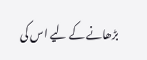بڑھانے کے لیے اس کی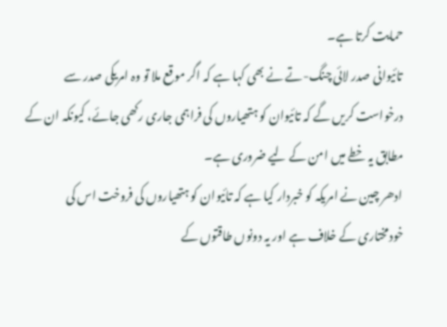حمایت کرتا ہے۔
تائیوانی صدر لائی چنگ-تے نے بھی کہا ہے کہ اگر موقع ملا تو وہ امریکی صدر سے درخواست کریں گے کہ تائیوان کو ہتھیاروں کی فراہمی جاری رکھی جائے، کیونکہ ان کے مطابق یہ خطے میں امن کے لیے ضروری ہے۔
ادھر چین نے امریکہ کو خبردار کیا ہے کہ تائیوان کو ہتھیاروں کی فروخت اس کی خودمختاری کے خلاف ہے اور یہ دونوں طاقتوں کے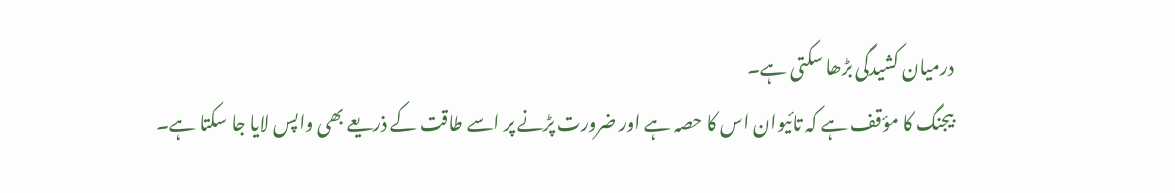درمیان کشیدگی بڑھا سکتی ہے۔
بیجنگ کا مؤقف ہے کہ تائیوان اس کا حصہ ہے اور ضرورت پڑنے پر اسے طاقت کے ذریعے بھی واپس لایا جا سکتا ہے۔